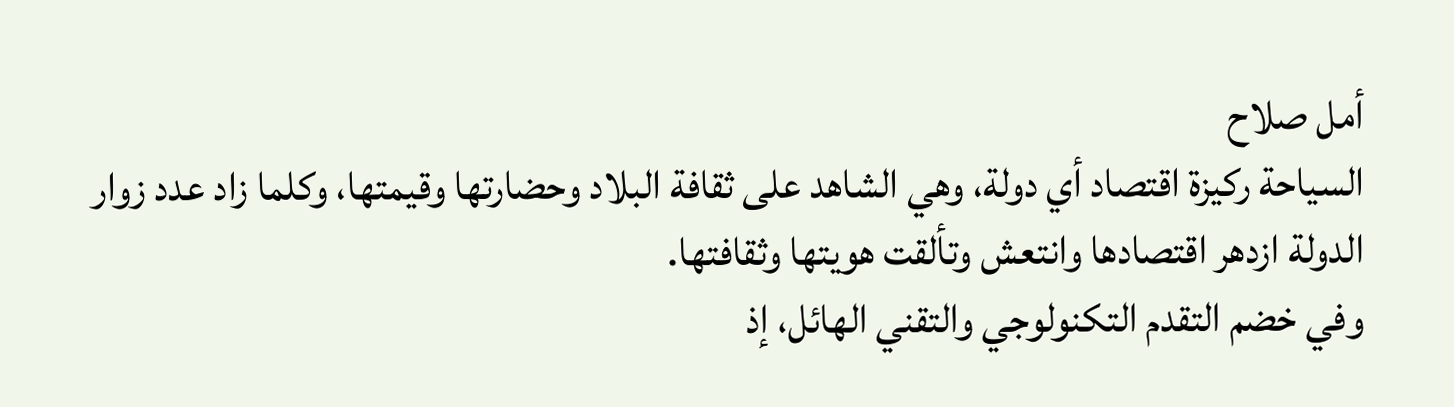أمل صلاح
السياحة ركيزة اقتصاد أي دولة، وهي الشاهد على ثقافة البلاد وحضارتها وقيمتها، وكلما زاد عدد زوار الدولة ازدهر اقتصادها وانتعش وتألقت هويتها وثقافتها.
وفي خضم التقدم التكنولوجي والتقني الهائل، إذ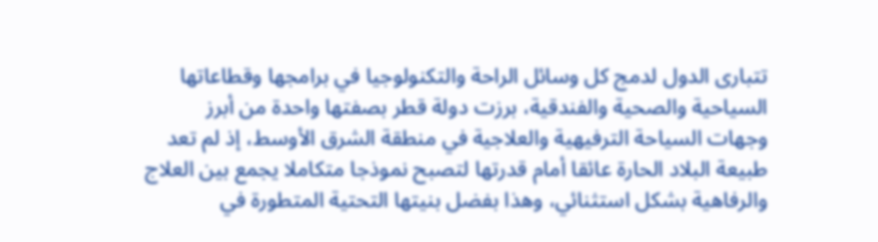تتبارى الدول لدمج كل وسائل الراحة والتكنولوجيا في برامجها وقطاعاتها السياحية والصحية والفندقية، برزت دولة قطر بصفتها واحدة من أبرز وجهات السياحة الترفيهية والعلاجية في منطقة الشرق الأوسط، إذ لم تعد طبيعة البلاد الحارة عائقا أمام قدرتها لتصبح نموذجا متكاملا يجمع بين العلاج والرفاهية بشكل استثنائي، وهذا بفضل بنيتها التحتية المتطورة في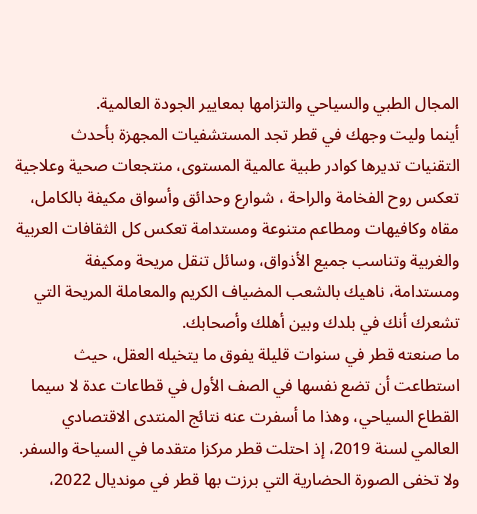المجال الطبي والسياحي والتزامها بمعايير الجودة العالمية.
أينما وليت وجهك في قطر تجد المستشفيات المجهزة بأحدث التقنيات تديرها كوادر طبية عالمية المستوى، منتجعات صحية وعلاجية تعكس روح الفخامة والراحة ، شوارع وحدائق وأسواق مكيفة بالكامل، مقاه وكافيهات ومطاعم متنوعة ومستدامة تعكس كل الثقافات العربية والغربية وتناسب جميع الأذواق، وسائل تنقل مريحة ومكيفة ومستدامة، ناهيك بالشعب المضياف الكريم والمعاملة المريحة التي تشعرك أنك في بلدك وبين أهلك وأصحابك.
ما صنعته قطر في سنوات قليلة يفوق ما يتخيله العقل، حيث استطاعت أن تضع نفسها في الصف الأول في قطاعات عدة لا سيما القطاع السياحي، وهذا ما أسفرت عنه نتائج المنتدى الاقتصادي العالمي لسنة 2019، إذ احتلت قطر مركزا متقدما في السياحة والسفر.
ولا تخفى الصورة الحضارية التي برزت بها قطر في مونديال 2022،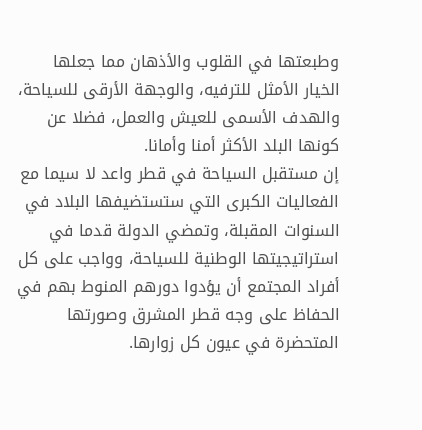وطبعتها في القلوب والأذهان مما جعلها الخيار الأمثل للترفيه، والوجهة الأرقى للسياحة، والهدف الأسمى للعيش والعمل، فضلا عن كونها البلد الأكثر أمنا وأمانا.
إن مستقبل السياحة في قطر واعد لا سيما مع الفعاليات الكبرى التي ستستضيفها البلاد في السنوات المقبلة، وتمضي الدولة قدما في استراتيجيتها الوطنية للسياحة، وواجب على كل أفراد المجتمع أن يؤدوا دورهم المنوط بهم في الحفاظ على وجه قطر المشرق وصورتها المتحضرة في عيون كل زوارها.